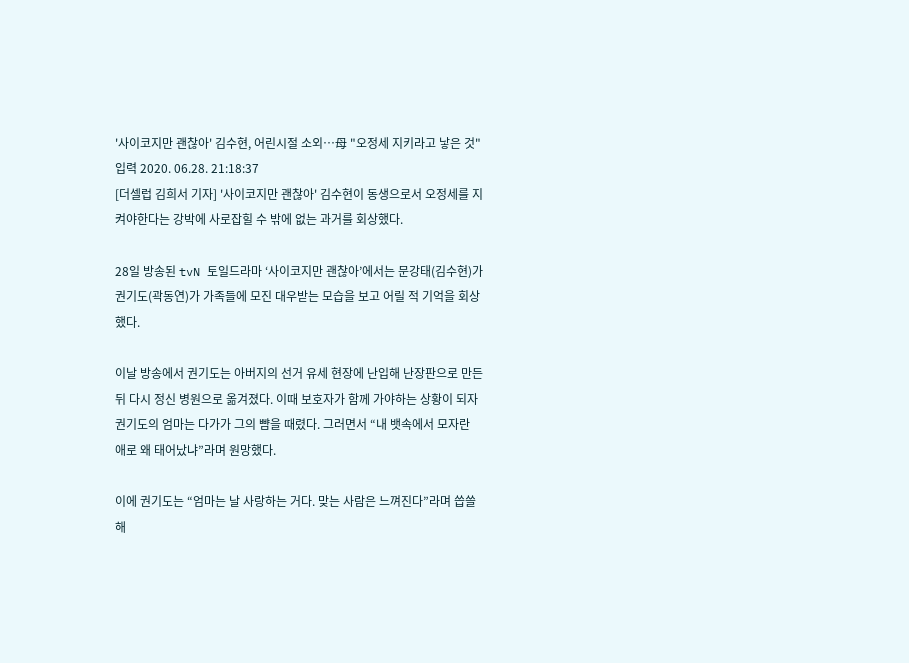'사이코지만 괜찮아' 김수현, 어린시절 소외…母 "오정세 지키라고 낳은 것"
입력 2020. 06.28. 21:18:37
[더셀럽 김희서 기자] '사이코지만 괜찮아' 김수현이 동생으로서 오정세를 지켜야한다는 강박에 사로잡힐 수 밖에 없는 과거를 회상했다.

28일 방송된 tvN 토일드라마 ‘사이코지만 괜찮아’에서는 문강태(김수현)가 권기도(곽동연)가 가족들에 모진 대우받는 모습을 보고 어릴 적 기억을 회상했다.

이날 방송에서 권기도는 아버지의 선거 유세 현장에 난입해 난장판으로 만든 뒤 다시 정신 병원으로 옮겨졌다. 이때 보호자가 함께 가야하는 상황이 되자 권기도의 엄마는 다가가 그의 뺨을 때렸다. 그러면서 “내 뱃속에서 모자란 애로 왜 태어났냐”라며 원망했다.

이에 권기도는 “엄마는 날 사랑하는 거다. 맞는 사람은 느껴진다”라며 씁쓸해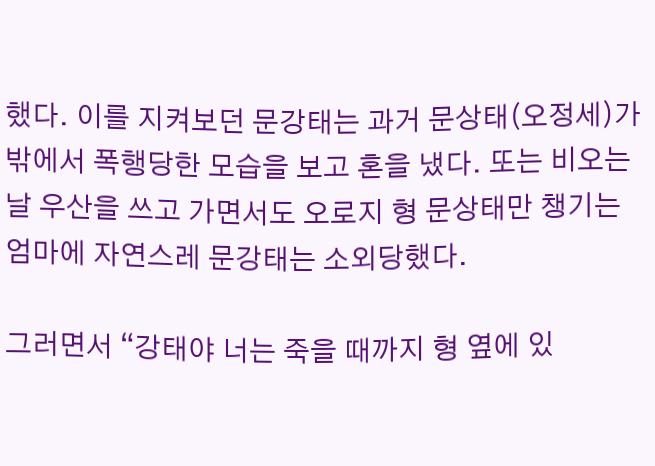했다. 이를 지켜보던 문강태는 과거 문상태(오정세)가 밖에서 폭행당한 모습을 보고 혼을 냈다. 또는 비오는 날 우산을 쓰고 가면서도 오로지 형 문상태만 챙기는 엄마에 자연스레 문강태는 소외당했다.

그러면서 “강태야 너는 죽을 때까지 형 옆에 있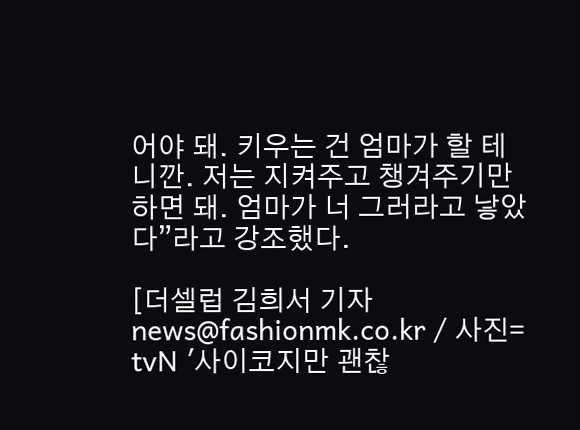어야 돼. 키우는 건 엄마가 할 테니깐. 저는 지켜주고 챙겨주기만 하면 돼. 엄마가 너 그러라고 낳았다”라고 강조했다.

[더셀럽 김희서 기자 news@fashionmk.co.kr / 사진= tvN '사이코지만 괜찮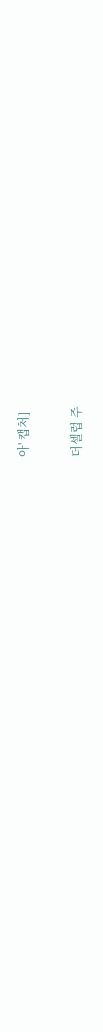아' 캡처]

더셀럽 주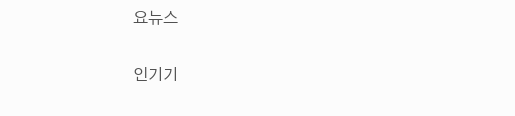요뉴스

인기기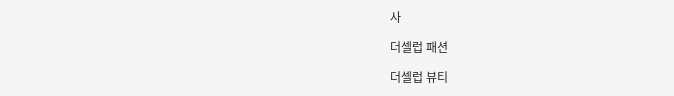사

더셀럽 패션

더셀럽 뷰티